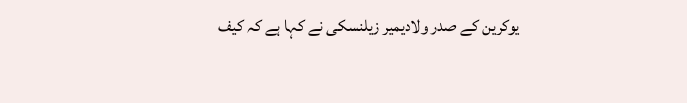یوکرین کے صدر ولادیمیر زیلنسکی نے کہا ہے کہ کیف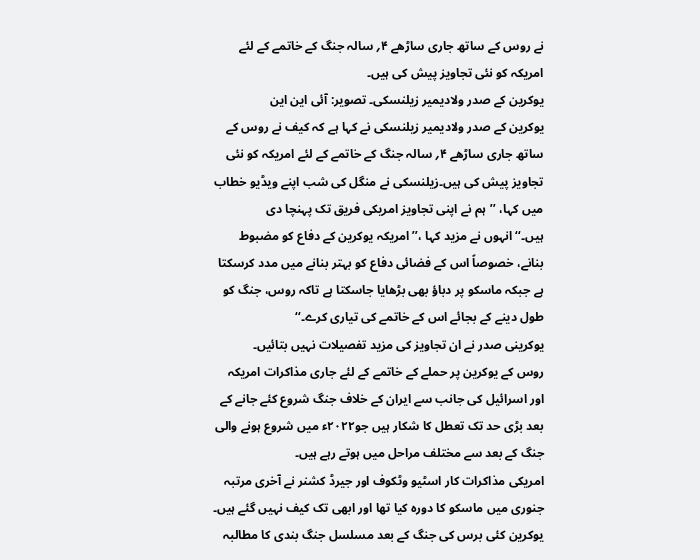نے روس کے ساتھ جاری ساڑھے ۴؍ سالہ جنگ کے خاتمے کے لئے امریکہ کو نئی تجاویز پیش کی ہیں۔
یوکرین کے صدر ولادیمیر زیلنسکی۔ تصویر: آئی این این
یوکرین کے صدر ولادیمیر زیلنسکی نے کہا ہے کہ کیف نے روس کے ساتھ جاری ساڑھے ۴؍ سالہ جنگ کے خاتمے کے لئے امریکہ کو نئی تجاویز پیش کی ہیں۔زیلنسکی نے منگل کی شب اپنے ویڈیو خطاب میں کہا، ’’ہم نے اپنی تجاویز امریکی فریق تک پہنچا دی ہیں۔‘‘انہوں نے مزید کہا ،’’ امریکہ یوکرین کے دفاع کو مضبوط بنانے، خصوصاً اس کے فضائی دفاع کو بہتر بنانے میں مدد کرسکتا ہے جبکہ ماسکو پر دباؤ بھی بڑھایا جاسکتا ہے تاکہ روس، جنگ کو طول دینے کے بجائے اس کے خاتمے کی تیاری کرے۔‘‘
یوکرینی صدر نے ان تجاویز کی مزید تفصیلات نہیں بتائیں۔
روس کے یوکرین پر حملے کے خاتمے کے لئے جاری مذاکرات امریکہ اور اسرائیل کی جانب سے ایران کے خلاف جنگ شروع کئے جانے کے بعد بڑی حد تک تعطل کا شکار ہیں جو۲۰۲۲ء میں شروع ہونے والی جنگ کے بعد سے مختلف مراحل میں ہوتے رہے ہیں۔
امریکی مذاکرات کار اسٹیو وٹکوف اور جیرڈ کشنر نے آخری مرتبہ جنوری میں ماسکو کا دورہ کیا تھا اور ابھی تک کیف نہیں گئے ہیں۔
یوکرین کئی برس کی جنگ کے بعد مسلسل جنگ بندی کا مطالبہ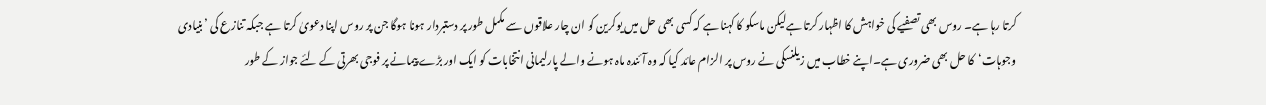کرتا رہا ہے۔ روس بھی تصفیے کی خواہش کا اظہار کرتا ہےلیکن ماسکو کا کہنا ہے کہ کسی بھی حل میں یوکرین کو ان چار علاقوں سے مکمل طور پر دستبردار ہونا ہوگا جن پر روس اپنا دعویٰ کرتا ہے جبکہ تنازع کی ’بنیادی وجوہات‘کا حل بھی ضروری ہے۔اپنے خطاب میں زیلنسکی نے روس پر الزام عائد کیا کہ وہ آئندہ ماہ ہونے والے پارلیمانی انتخابات کو ایک اور بڑے پیمانے پر فوجی بھرتی کے لئے جواز کے طور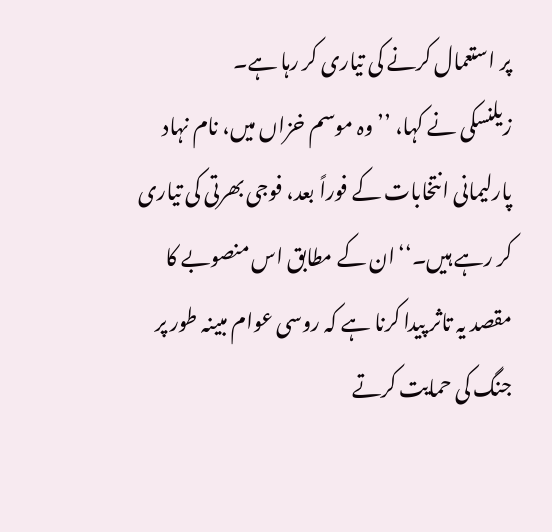پر استعمال کرنے کی تیاری کر رہا ہے۔
زیلنسکی نے کہا، ’’وہ موسم خزاں میں، نام نہاد پارلیمانی انتخابات کے فوراً بعد، فوجی بھرتی کی تیاری کر رہے ہیں۔‘‘ان کے مطابق اس منصوبے کا مقصد یہ تاثر پیدا کرنا ہے کہ روسی عوام مبینہ طور پر جنگ کی حمایت کرتے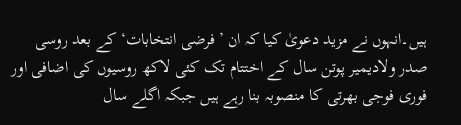ہیں۔انہوں نے مزید دعویٰ کیا کہ ان ’فرضی انتخابات‘ کے بعد روسی صدر ولادیمیر پوتن سال کے اختتام تک کئی لاکھ روسیوں کی اضافی اور فوری فوجی بھرتی کا منصوبہ بنا رہے ہیں جبکہ اگلے سال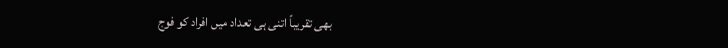بھی تقریباً اتنی ہی تعداد میں افراد کو فوج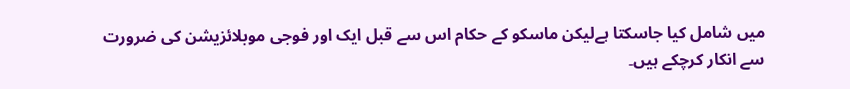میں شامل کیا جاسکتا ہےلیکن ماسکو کے حکام اس سے قبل ایک اور فوجی موبلائزیشن کی ضرورت سے انکار کرچکے ہیں۔